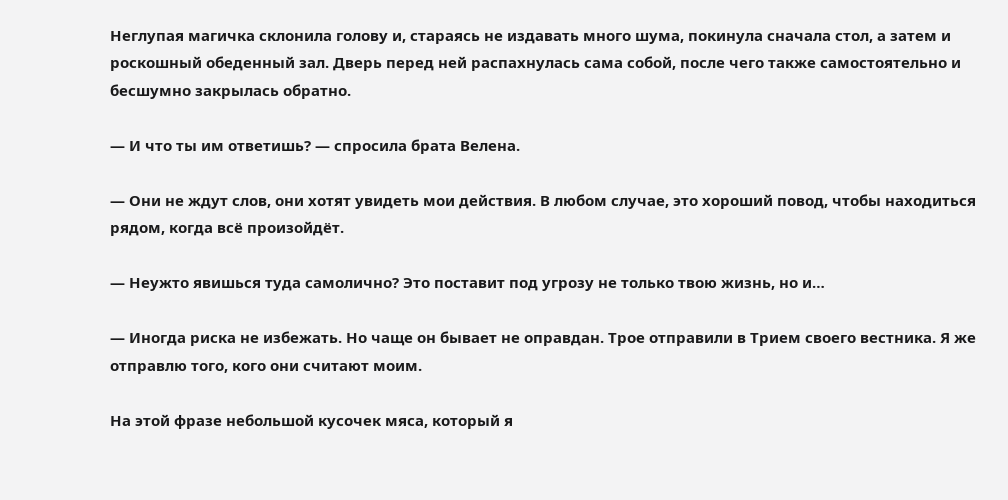Неглупая магичка склонила голову и, стараясь не издавать много шума, покинула сначала стол, а затем и роскошный обеденный зал. Дверь перед ней распахнулась сама собой, после чего также самостоятельно и бесшумно закрылась обратно.

— И что ты им ответишь? — спросила брата Велена.

— Они не ждут слов, они хотят увидеть мои действия. В любом случае, это хороший повод, чтобы находиться рядом, когда всё произойдёт.

— Неужто явишься туда самолично? Это поставит под угрозу не только твою жизнь, но и…

— Иногда риска не избежать. Но чаще он бывает не оправдан. Трое отправили в Трием своего вестника. Я же отправлю того, кого они считают моим.

На этой фразе небольшой кусочек мяса, который я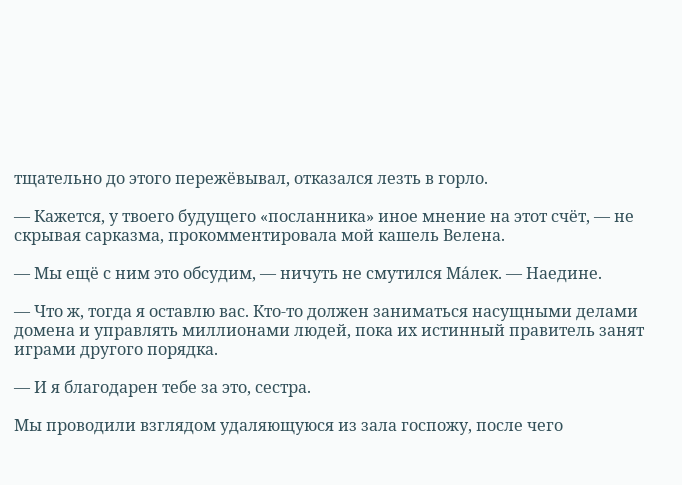тщательно до этого пережёвывал, отказался лезть в горло.

— Кажется, у твоего будущего «посланника» иное мнение на этот счёт, — не скрывая сарказма, прокомментировала мой кашель Велена.

— Мы ещё с ним это обсудим, — ничуть не смутился Ма́лек. — Наедине.

— Что ж, тогда я оставлю вас. Кто-то должен заниматься насущными делами домена и управлять миллионами людей, пока их истинный правитель занят играми другого порядка.

— И я благодарен тебе за это, сестра.

Мы проводили взглядом удаляющуюся из зала госпожу, после чего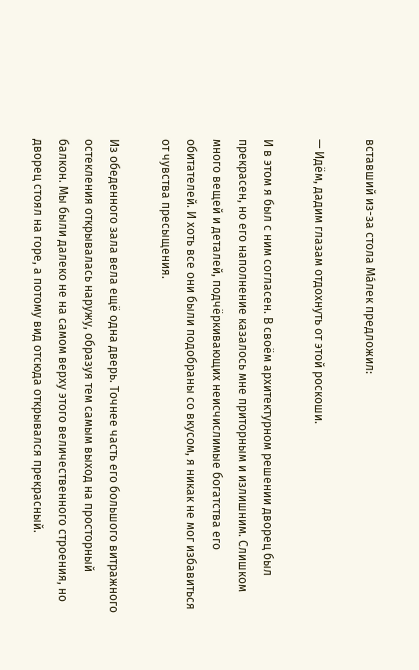вставший из-за стола Ма́лек предложил:

— Идём, дадим глазам отдохнуть от этой роскоши.

И в этом я был с ним согласен. В своём архитектурном решении дворец был прекрасен, но его наполнение казалось мне приторным и излишним. Слишком много вещей и деталей, подчёркивающих неисчислимые богатства его обитателей. И хоть все они были подобраны со вкусом, я никак не мог избавиться от чувства пресыщения.

Из обеденного зала вела ещё одна дверь. Точнее часть его большого витражного остекления открывалась наружу, образуя тем самым выход на просторный балкон. Мы были далеко не на самом верху этого величественного строения, но дворец стоял на горе, а потому вид отсюда открывался прекрасный.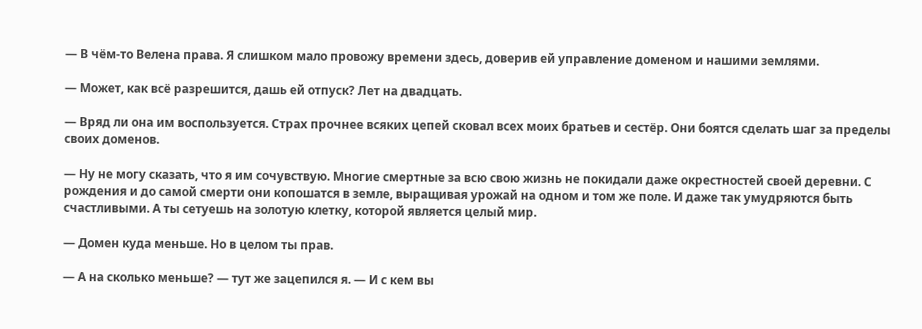— В чём-то Велена права. Я слишком мало провожу времени здесь, доверив ей управление доменом и нашими землями.

— Может, как всё разрешится, дашь ей отпуск? Лет на двадцать.

— Вряд ли она им воспользуется. Страх прочнее всяких цепей сковал всех моих братьев и сестёр. Они боятся сделать шаг за пределы своих доменов.

— Ну не могу сказать, что я им сочувствую. Многие смертные за всю свою жизнь не покидали даже окрестностей своей деревни. С рождения и до самой смерти они копошатся в земле, выращивая урожай на одном и том же поле. И даже так умудряются быть счастливыми. А ты сетуешь на золотую клетку, которой является целый мир.

— Домен куда меньше. Но в целом ты прав.

— А на сколько меньше? — тут же зацепился я. — И с кем вы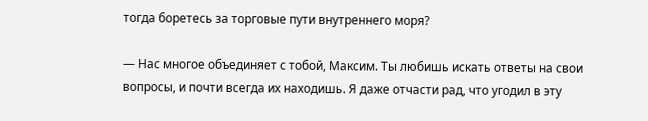тогда боретесь за торговые пути внутреннего моря?

— Нас многое объединяет с тобой, Максим. Ты любишь искать ответы на свои вопросы, и почти всегда их находишь. Я даже отчасти рад, что угодил в эту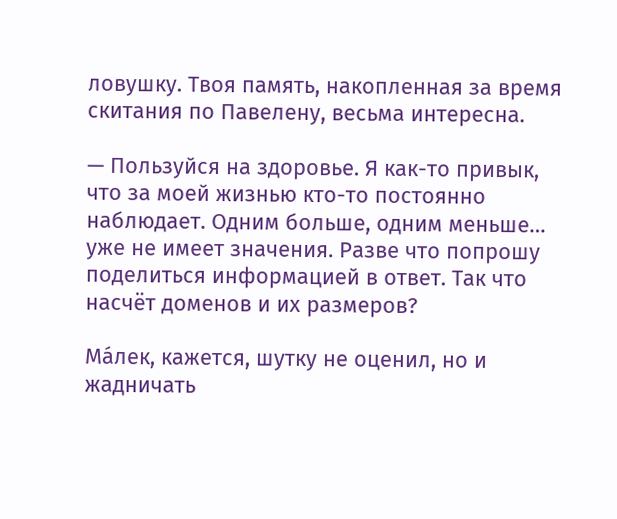ловушку. Твоя память, накопленная за время скитания по Павелену, весьма интересна.

— Пользуйся на здоровье. Я как-то привык, что за моей жизнью кто-то постоянно наблюдает. Одним больше, одним меньше… уже не имеет значения. Разве что попрошу поделиться информацией в ответ. Так что насчёт доменов и их размеров?

Ма́лек, кажется, шутку не оценил, но и жадничать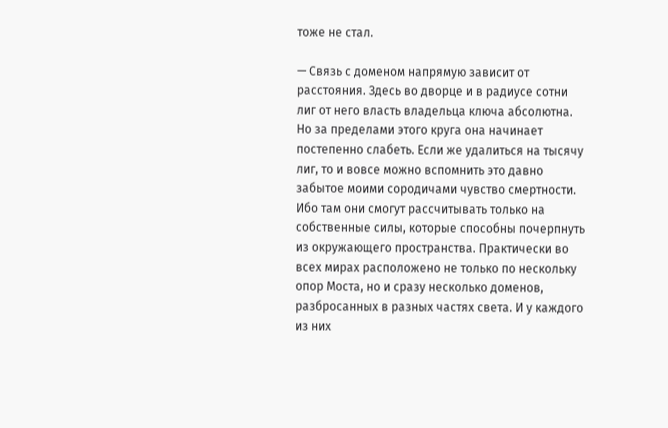тоже не стал.

— Связь с доменом напрямую зависит от расстояния. Здесь во дворце и в радиусе сотни лиг от него власть владельца ключа абсолютна. Но за пределами этого круга она начинает постепенно слабеть. Если же удалиться на тысячу лиг, то и вовсе можно вспомнить это давно забытое моими сородичами чувство смертности. Ибо там они смогут рассчитывать только на собственные силы, которые способны почерпнуть из окружающего пространства. Практически во всех мирах расположено не только по нескольку опор Моста, но и сразу несколько доменов, разбросанных в разных частях света. И у каждого из них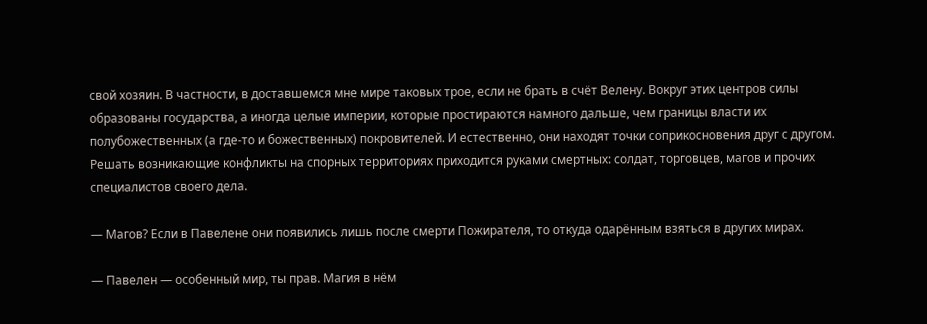свой хозяин. В частности, в доставшемся мне мире таковых трое, если не брать в счёт Велену. Вокруг этих центров силы образованы государства, а иногда целые империи, которые простираются намного дальше, чем границы власти их полубожественных (а где-то и божественных) покровителей. И естественно, они находят точки соприкосновения друг с другом. Решать возникающие конфликты на спорных территориях приходится руками смертных: солдат, торговцев, магов и прочих специалистов своего дела.

— Магов? Если в Павелене они появились лишь после смерти Пожирателя, то откуда одарённым взяться в других мирах.

— Павелен — особенный мир, ты прав. Магия в нём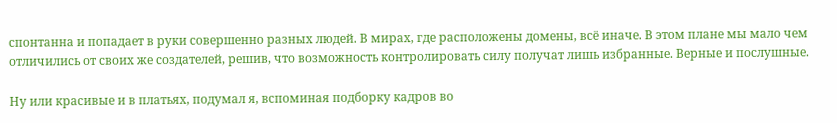спонтанна и попадает в руки совершенно разных людей. В мирах, где расположены домены, всё иначе. В этом плане мы мало чем отличились от своих же создателей, решив, что возможность контролировать силу получат лишь избранные. Верные и послушные.

Ну или красивые и в платьях, подумал я, вспоминая подборку кадров во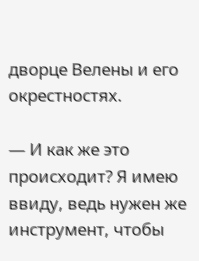дворце Велены и его окрестностях.

— И как же это происходит? Я имею ввиду, ведь нужен же инструмент, чтобы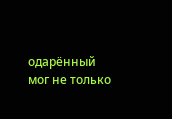одарённый мог не только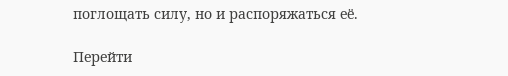поглощать силу, но и распоряжаться её.

Перейти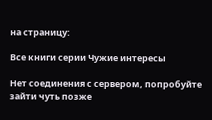на страницу:

Все книги серии Чужие интересы

Нет соединения с сервером, попробуйте зайти чуть позже